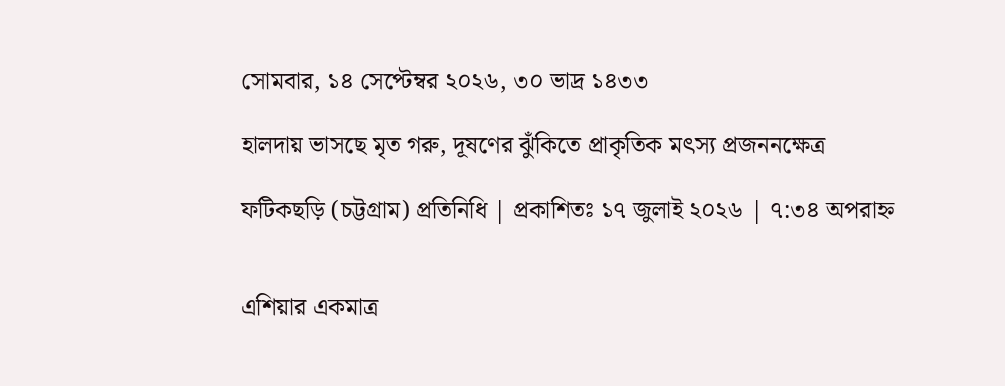সোমবার, ১৪ সেপ্টেম্বর ২০২৬, ৩০ ভাদ্র ১৪৩৩

হালদায় ভাসছে মৃত গরু, দূষণের ঝুঁকিতে প্রাকৃতিক মৎস্য প্রজননক্ষেত্র

ফটিকছড়ি (চট্টগ্রাম) প্রতিনিধি | প্রকাশিতঃ ১৭ জুলাই ২০২৬ | ৭:৩৪ অপরাহ্ন


এশিয়ার একমাত্র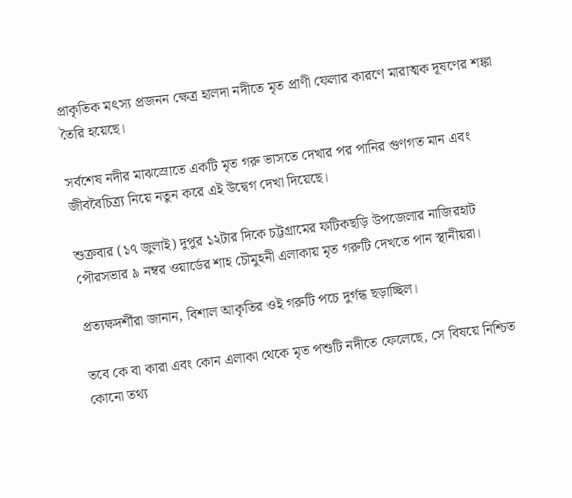প্রাকৃতিক মৎস্য প্রজনন ক্ষেত্র হালদা নদীতে মৃত প্রাণী ফেলার কারণে মারাত্মক দূষণের শঙ্কা তৈরি হয়েছে।

সর্বশেষ নদীর মাঝস্রোতে একটি মৃত গরু ভাসতে দেখার পর পানির গুণগত মান এবং জীববৈচিত্র্য নিয়ে নতুন করে এই উদ্বেগ দেখা দিয়েছে।

শুক্রবার (১৭ জুলাই) দুপুর ১২টার দিকে চট্টগ্রামের ফটিকছড়ি উপজেলার নাজিরহাট পৌরসভার ৯ নম্বর ওয়ার্ডের শাহ চৌমুহনী এলাকায় মৃত গরুটি দেখতে পান স্থানীয়রা।

প্রত্যক্ষদর্শীরা জানান, বিশাল আকৃতির ওই গরুটি পচে দুর্গন্ধ ছড়াচ্ছিল।

তবে কে বা কারা এবং কোন এলাকা থেকে মৃত পশুটি নদীতে ফেলেছে, সে বিষয়ে নিশ্চিত কোনো তথ্য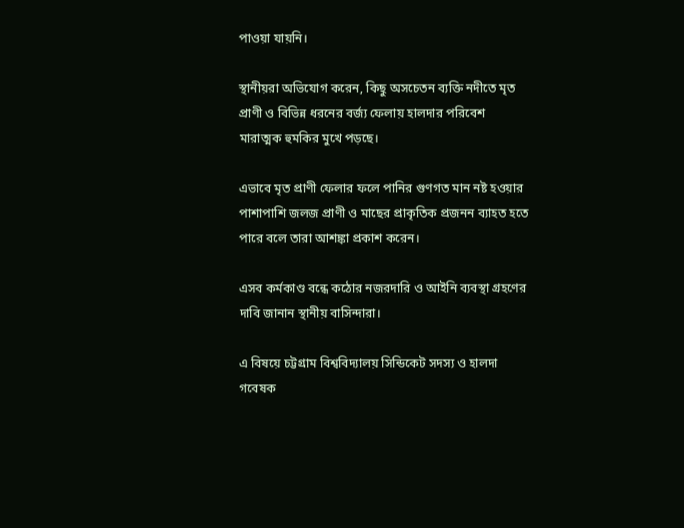পাওয়া যায়নি।

স্থানীয়রা অভিযোগ করেন, কিছু অসচেতন ব্যক্তি নদীতে মৃত প্রাণী ও বিভিন্ন ধরনের বর্জ্য ফেলায় হালদার পরিবেশ মারাত্মক হুমকির মুখে পড়ছে।

এভাবে মৃত প্রাণী ফেলার ফলে পানির গুণগত মান নষ্ট হওয়ার পাশাপাশি জলজ প্রাণী ও মাছের প্রাকৃতিক প্রজনন ব্যাহত হতে পারে বলে তারা আশঙ্কা প্রকাশ করেন।

এসব কর্মকাণ্ড বন্ধে কঠোর নজরদারি ও আইনি ব্যবস্থা গ্রহণের দাবি জানান স্থানীয় বাসিন্দারা।

এ বিষয়ে চট্টগ্রাম বিশ্ববিদ্যালয় সিন্ডিকেট সদস্য ও হালদা গবেষক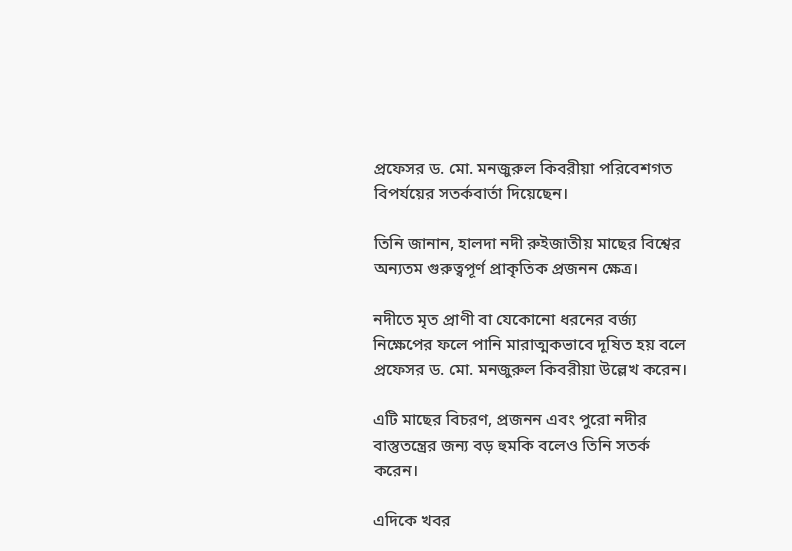প্রফেসর ড. মো. মনজুরুল কিবরীয়া পরিবেশগত বিপর্যয়ের সতর্কবার্তা দিয়েছেন।

তিনি জানান, হালদা নদী রুইজাতীয় মাছের বিশ্বের অন্যতম গুরুত্বপূর্ণ প্রাকৃতিক প্রজনন ক্ষেত্র।

নদীতে মৃত প্রাণী বা যেকোনো ধরনের বর্জ্য নিক্ষেপের ফলে পানি মারাত্মকভাবে দূষিত হয় বলে প্রফেসর ড. মো. মনজুরুল কিবরীয়া উল্লেখ করেন।

এটি মাছের বিচরণ, প্রজনন এবং পুরো নদীর বাস্তুতন্ত্রের জন্য বড় হুমকি বলেও তিনি সতর্ক করেন।

এদিকে খবর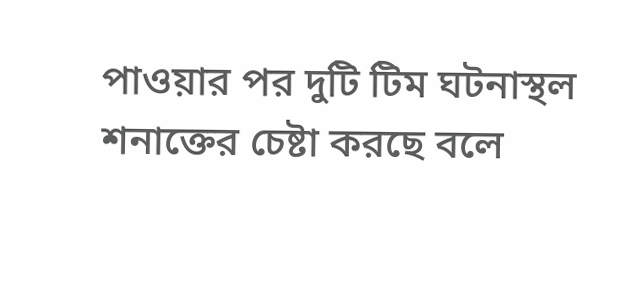পাওয়ার পর দুটি টিম ঘটনাস্থল শনাক্তের চেষ্টা করছে বলে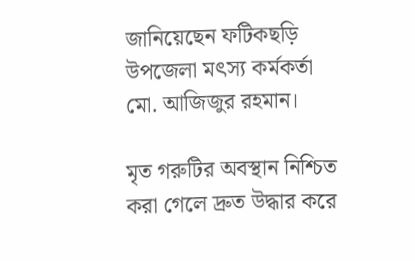জানিয়েছেন ফটিকছড়ি উপজেলা মৎস্য কর্মকর্তা মো. আজিজুর রহমান।

মৃত গরুটির অবস্থান নিশ্চিত করা গেলে দ্রুত উদ্ধার করে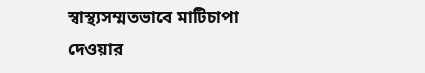স্বাস্থ্যসম্মতভাবে মাটিচাপা দেওয়ার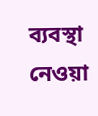ব্যবস্থা নেওয়া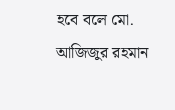হবে বলে মো. আজিজুর রহমান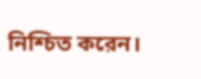নিশ্চিত করেন।